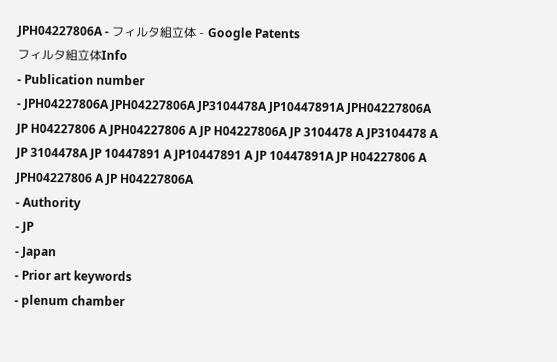JPH04227806A - フィルタ組立体 - Google Patents
フィルタ組立体Info
- Publication number
- JPH04227806A JPH04227806A JP3104478A JP10447891A JPH04227806A JP H04227806 A JPH04227806 A JP H04227806A JP 3104478 A JP3104478 A JP 3104478A JP 10447891 A JP10447891 A JP 10447891A JP H04227806 A JPH04227806 A JP H04227806A
- Authority
- JP
- Japan
- Prior art keywords
- plenum chamber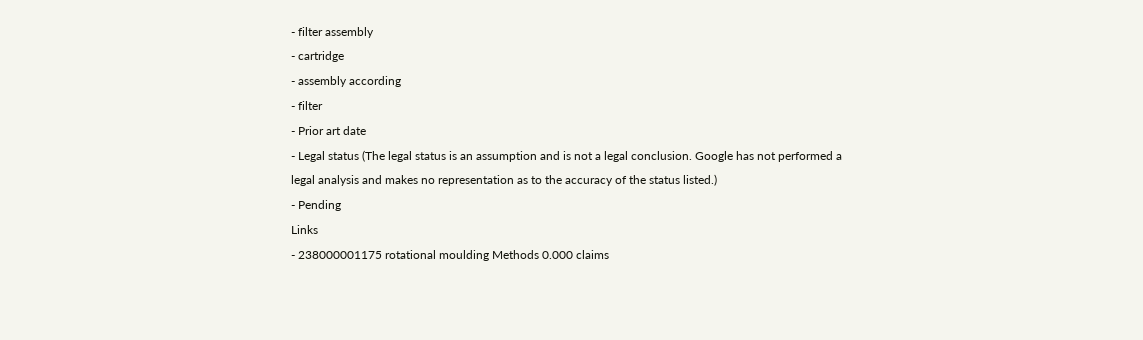- filter assembly
- cartridge
- assembly according
- filter
- Prior art date
- Legal status (The legal status is an assumption and is not a legal conclusion. Google has not performed a legal analysis and makes no representation as to the accuracy of the status listed.)
- Pending
Links
- 238000001175 rotational moulding Methods 0.000 claims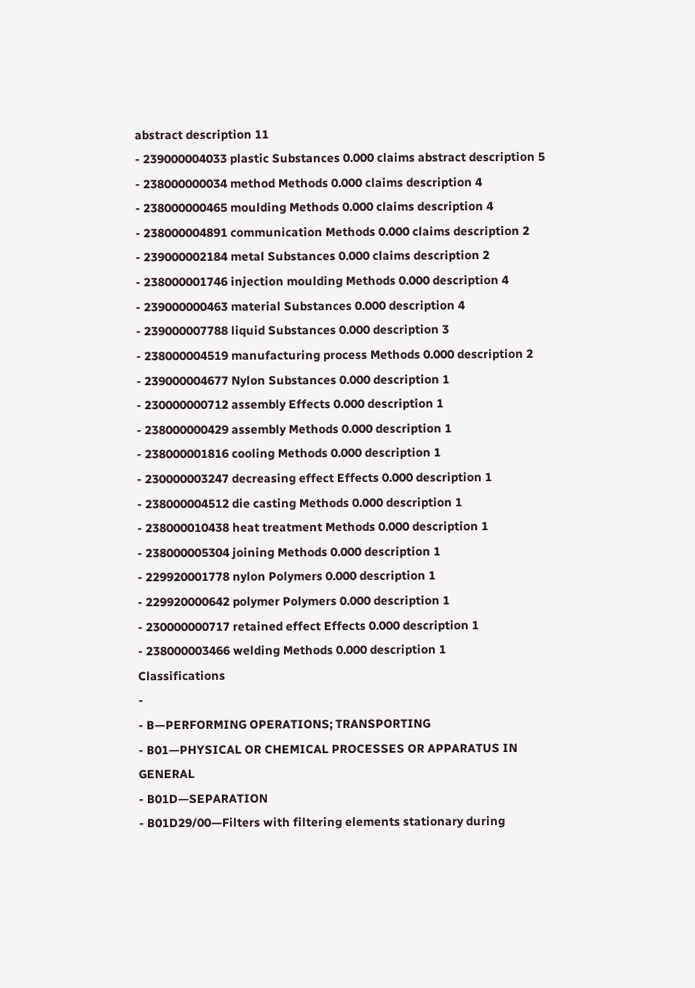abstract description 11
- 239000004033 plastic Substances 0.000 claims abstract description 5
- 238000000034 method Methods 0.000 claims description 4
- 238000000465 moulding Methods 0.000 claims description 4
- 238000004891 communication Methods 0.000 claims description 2
- 239000002184 metal Substances 0.000 claims description 2
- 238000001746 injection moulding Methods 0.000 description 4
- 239000000463 material Substances 0.000 description 4
- 239000007788 liquid Substances 0.000 description 3
- 238000004519 manufacturing process Methods 0.000 description 2
- 239000004677 Nylon Substances 0.000 description 1
- 230000000712 assembly Effects 0.000 description 1
- 238000000429 assembly Methods 0.000 description 1
- 238000001816 cooling Methods 0.000 description 1
- 230000003247 decreasing effect Effects 0.000 description 1
- 238000004512 die casting Methods 0.000 description 1
- 238000010438 heat treatment Methods 0.000 description 1
- 238000005304 joining Methods 0.000 description 1
- 229920001778 nylon Polymers 0.000 description 1
- 229920000642 polymer Polymers 0.000 description 1
- 230000000717 retained effect Effects 0.000 description 1
- 238000003466 welding Methods 0.000 description 1
Classifications
-
- B—PERFORMING OPERATIONS; TRANSPORTING
- B01—PHYSICAL OR CHEMICAL PROCESSES OR APPARATUS IN GENERAL
- B01D—SEPARATION
- B01D29/00—Filters with filtering elements stationary during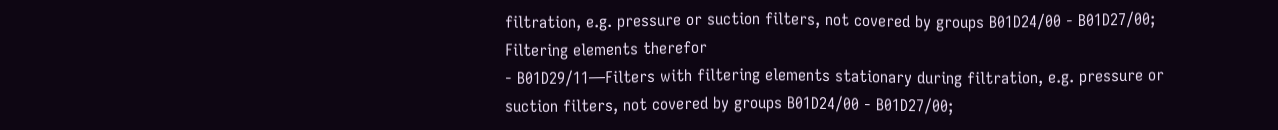filtration, e.g. pressure or suction filters, not covered by groups B01D24/00 - B01D27/00; Filtering elements therefor
- B01D29/11—Filters with filtering elements stationary during filtration, e.g. pressure or suction filters, not covered by groups B01D24/00 - B01D27/00;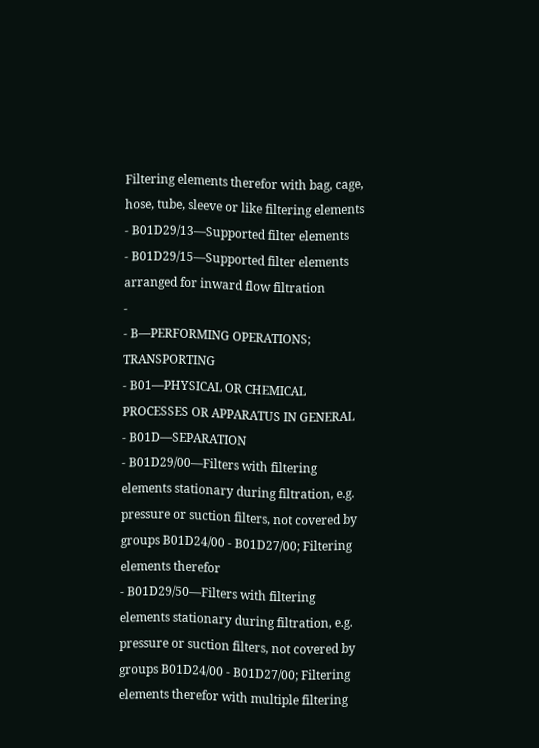Filtering elements therefor with bag, cage, hose, tube, sleeve or like filtering elements
- B01D29/13—Supported filter elements
- B01D29/15—Supported filter elements arranged for inward flow filtration
-
- B—PERFORMING OPERATIONS; TRANSPORTING
- B01—PHYSICAL OR CHEMICAL PROCESSES OR APPARATUS IN GENERAL
- B01D—SEPARATION
- B01D29/00—Filters with filtering elements stationary during filtration, e.g. pressure or suction filters, not covered by groups B01D24/00 - B01D27/00; Filtering elements therefor
- B01D29/50—Filters with filtering elements stationary during filtration, e.g. pressure or suction filters, not covered by groups B01D24/00 - B01D27/00; Filtering elements therefor with multiple filtering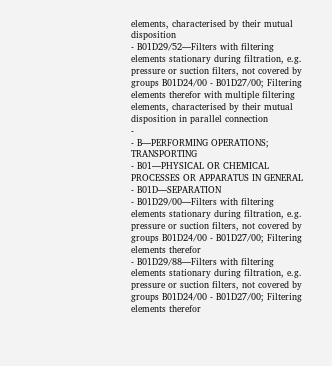elements, characterised by their mutual disposition
- B01D29/52—Filters with filtering elements stationary during filtration, e.g. pressure or suction filters, not covered by groups B01D24/00 - B01D27/00; Filtering elements therefor with multiple filtering elements, characterised by their mutual disposition in parallel connection
-
- B—PERFORMING OPERATIONS; TRANSPORTING
- B01—PHYSICAL OR CHEMICAL PROCESSES OR APPARATUS IN GENERAL
- B01D—SEPARATION
- B01D29/00—Filters with filtering elements stationary during filtration, e.g. pressure or suction filters, not covered by groups B01D24/00 - B01D27/00; Filtering elements therefor
- B01D29/88—Filters with filtering elements stationary during filtration, e.g. pressure or suction filters, not covered by groups B01D24/00 - B01D27/00; Filtering elements therefor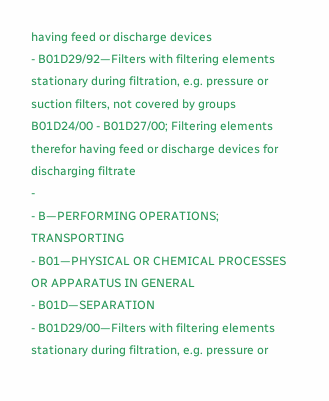having feed or discharge devices
- B01D29/92—Filters with filtering elements stationary during filtration, e.g. pressure or suction filters, not covered by groups B01D24/00 - B01D27/00; Filtering elements therefor having feed or discharge devices for discharging filtrate
-
- B—PERFORMING OPERATIONS; TRANSPORTING
- B01—PHYSICAL OR CHEMICAL PROCESSES OR APPARATUS IN GENERAL
- B01D—SEPARATION
- B01D29/00—Filters with filtering elements stationary during filtration, e.g. pressure or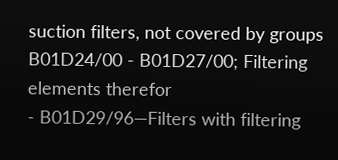suction filters, not covered by groups B01D24/00 - B01D27/00; Filtering elements therefor
- B01D29/96—Filters with filtering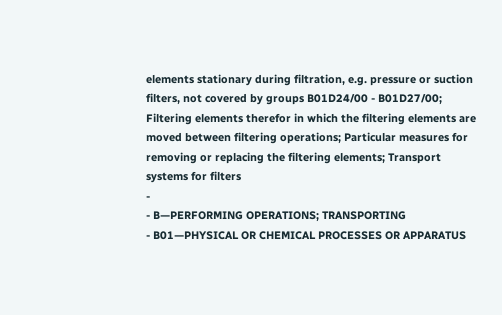elements stationary during filtration, e.g. pressure or suction filters, not covered by groups B01D24/00 - B01D27/00; Filtering elements therefor in which the filtering elements are moved between filtering operations; Particular measures for removing or replacing the filtering elements; Transport systems for filters
-
- B—PERFORMING OPERATIONS; TRANSPORTING
- B01—PHYSICAL OR CHEMICAL PROCESSES OR APPARATUS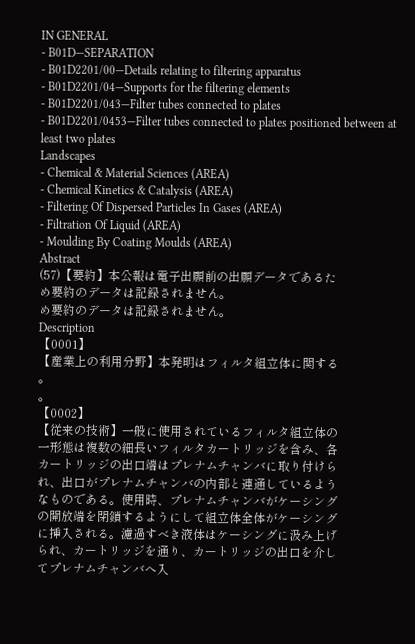IN GENERAL
- B01D—SEPARATION
- B01D2201/00—Details relating to filtering apparatus
- B01D2201/04—Supports for the filtering elements
- B01D2201/043—Filter tubes connected to plates
- B01D2201/0453—Filter tubes connected to plates positioned between at least two plates
Landscapes
- Chemical & Material Sciences (AREA)
- Chemical Kinetics & Catalysis (AREA)
- Filtering Of Dispersed Particles In Gases (AREA)
- Filtration Of Liquid (AREA)
- Moulding By Coating Moulds (AREA)
Abstract
(57)【要約】本公報は電子出願前の出願データであるた
め要約のデータは記録されません。
め要約のデータは記録されません。
Description
【0001】
【産業上の利用分野】本発明はフィルタ組立体に関する
。
。
【0002】
【従来の技術】一般に使用されているフィルタ組立体の
一形態は複数の細長いフィルタカートリッジを含み、各
カートリッジの出口端はプレナムチャンバに取り付けら
れ、出口がプレナムチャンバの内部と連通しているよう
なものである。使用時、プレナムチャンバがケーシング
の開放端を閉鎖するようにして組立体全体がケーシング
に挿入される。濾過すべき液体はケーシングに汲み上げ
られ、カートリッジを通り、カートリッジの出口を介し
てプレナムチャンバへ入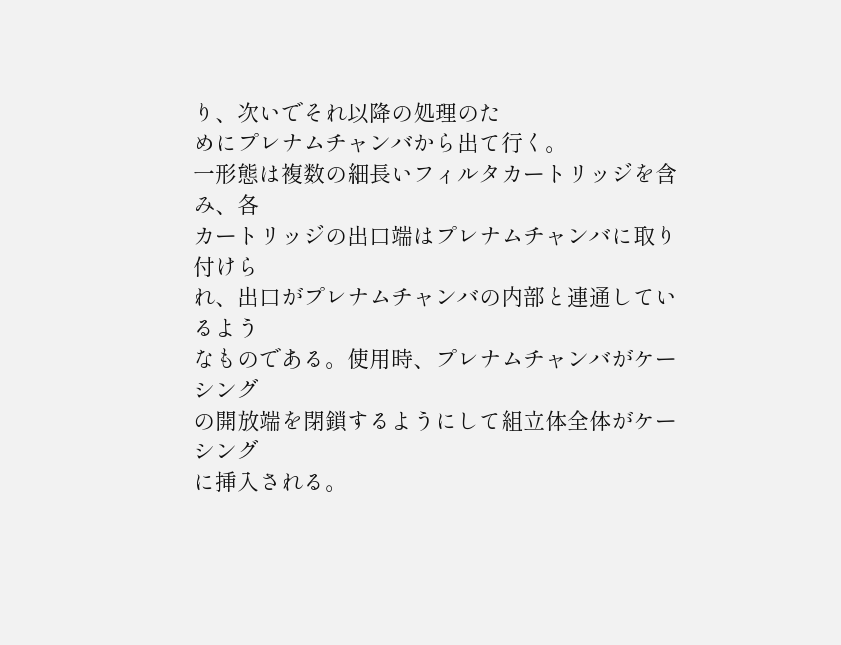り、次いでそれ以降の処理のた
めにプレナムチャンバから出て行く。
一形態は複数の細長いフィルタカートリッジを含み、各
カートリッジの出口端はプレナムチャンバに取り付けら
れ、出口がプレナムチャンバの内部と連通しているよう
なものである。使用時、プレナムチャンバがケーシング
の開放端を閉鎖するようにして組立体全体がケーシング
に挿入される。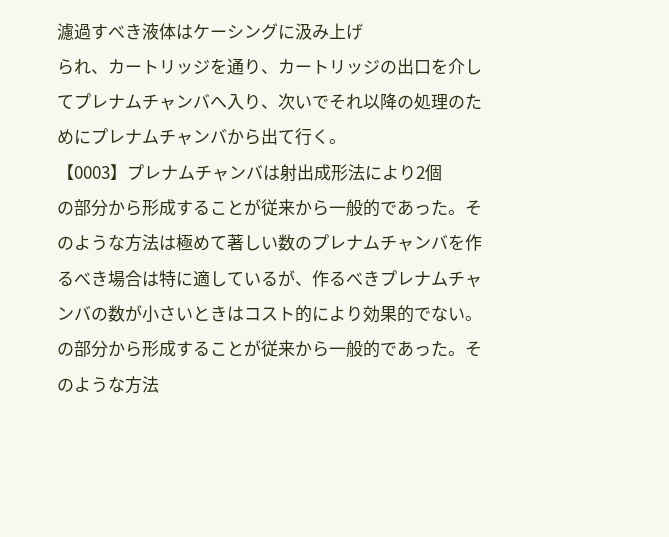濾過すべき液体はケーシングに汲み上げ
られ、カートリッジを通り、カートリッジの出口を介し
てプレナムチャンバへ入り、次いでそれ以降の処理のた
めにプレナムチャンバから出て行く。
【0003】プレナムチャンバは射出成形法により2個
の部分から形成することが従来から一般的であった。そ
のような方法は極めて著しい数のプレナムチャンバを作
るべき場合は特に適しているが、作るべきプレナムチャ
ンバの数が小さいときはコスト的により効果的でない。
の部分から形成することが従来から一般的であった。そ
のような方法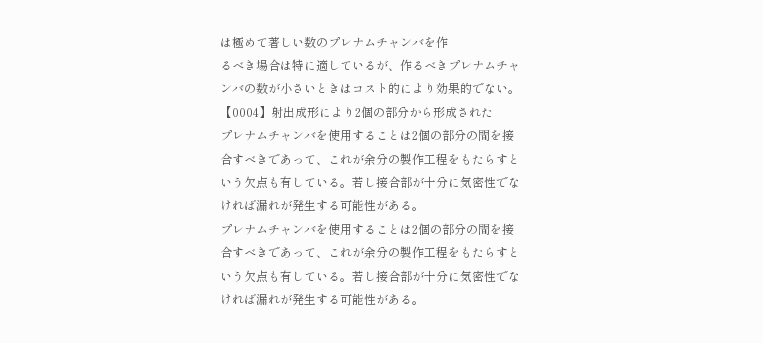は極めて著しい数のプレナムチャンバを作
るべき場合は特に適しているが、作るべきプレナムチャ
ンバの数が小さいときはコスト的により効果的でない。
【0004】射出成形により2個の部分から形成された
プレナムチャンバを使用することは2個の部分の間を接
合すべきであって、これが余分の製作工程をもたらすと
いう欠点も有している。若し接合部が十分に気密性でな
ければ漏れが発生する可能性がある。
プレナムチャンバを使用することは2個の部分の間を接
合すべきであって、これが余分の製作工程をもたらすと
いう欠点も有している。若し接合部が十分に気密性でな
ければ漏れが発生する可能性がある。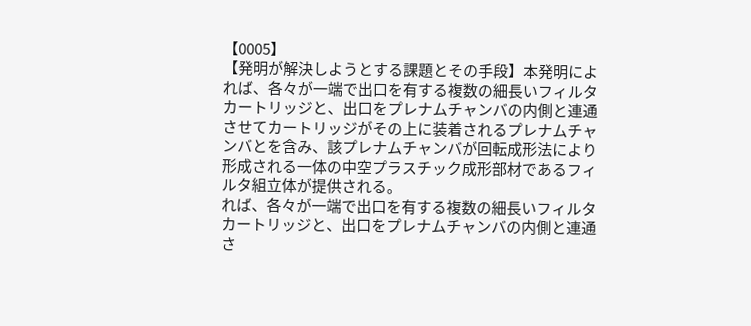【0005】
【発明が解決しようとする課題とその手段】本発明によ
れば、各々が一端で出口を有する複数の細長いフィルタ
カートリッジと、出口をプレナムチャンバの内側と連通
させてカートリッジがその上に装着されるプレナムチャ
ンバとを含み、該プレナムチャンバが回転成形法により
形成される一体の中空プラスチック成形部材であるフィ
ルタ組立体が提供される。
れば、各々が一端で出口を有する複数の細長いフィルタ
カートリッジと、出口をプレナムチャンバの内側と連通
さ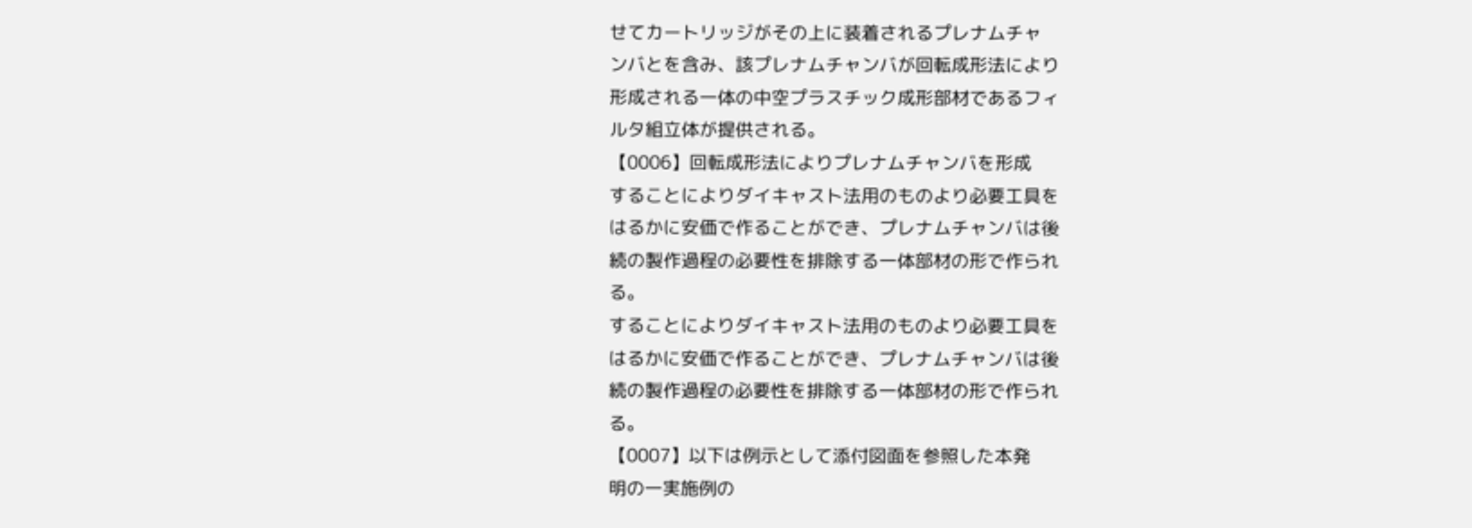せてカートリッジがその上に装着されるプレナムチャ
ンバとを含み、該プレナムチャンバが回転成形法により
形成される一体の中空プラスチック成形部材であるフィ
ルタ組立体が提供される。
【0006】回転成形法によりプレナムチャンバを形成
することによりダイキャスト法用のものより必要工具を
はるかに安価で作ることができ、プレナムチャンバは後
続の製作過程の必要性を排除する一体部材の形で作られ
る。
することによりダイキャスト法用のものより必要工具を
はるかに安価で作ることができ、プレナムチャンバは後
続の製作過程の必要性を排除する一体部材の形で作られ
る。
【0007】以下は例示として添付図面を参照した本発
明の一実施例の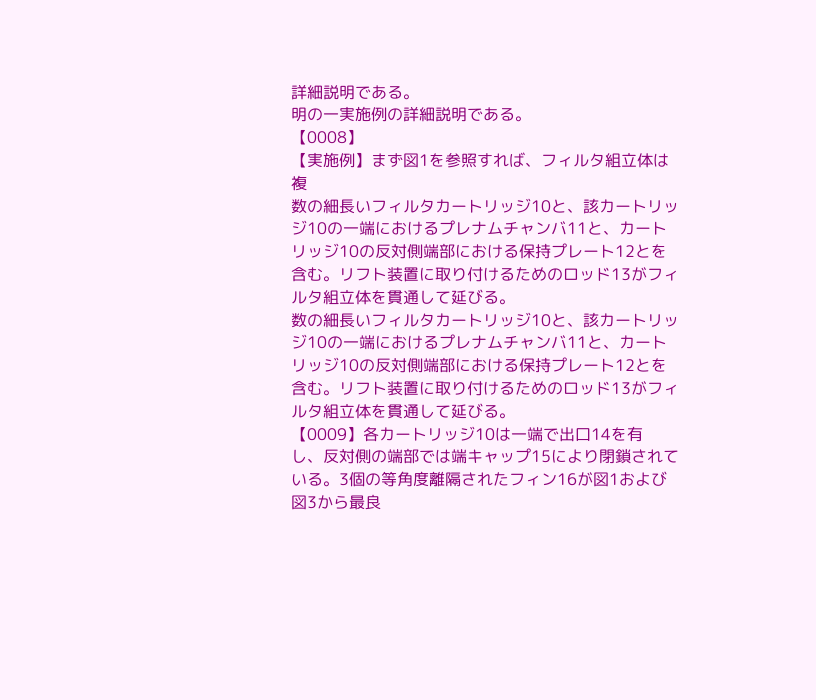詳細説明である。
明の一実施例の詳細説明である。
【0008】
【実施例】まず図1を参照すれば、フィルタ組立体は複
数の細長いフィルタカートリッジ10と、該カートリッ
ジ10の一端におけるプレナムチャンバ11と、カート
リッジ10の反対側端部における保持プレート12とを
含む。リフト装置に取り付けるためのロッド13がフィ
ルタ組立体を貫通して延びる。
数の細長いフィルタカートリッジ10と、該カートリッ
ジ10の一端におけるプレナムチャンバ11と、カート
リッジ10の反対側端部における保持プレート12とを
含む。リフト装置に取り付けるためのロッド13がフィ
ルタ組立体を貫通して延びる。
【0009】各カートリッジ10は一端で出口14を有
し、反対側の端部では端キャップ15により閉鎖されて
いる。3個の等角度離隔されたフィン16が図1および
図3から最良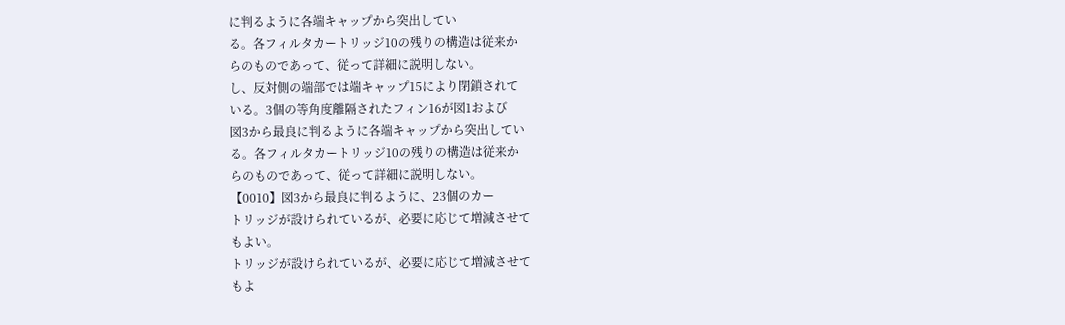に判るように各端キャップから突出してい
る。各フィルタカートリッジ10の残りの構造は従来か
らのものであって、従って詳細に説明しない。
し、反対側の端部では端キャップ15により閉鎖されて
いる。3個の等角度離隔されたフィン16が図1および
図3から最良に判るように各端キャップから突出してい
る。各フィルタカートリッジ10の残りの構造は従来か
らのものであって、従って詳細に説明しない。
【0010】図3から最良に判るように、23個のカー
トリッジが設けられているが、必要に応じて増減させて
もよい。
トリッジが設けられているが、必要に応じて増減させて
もよ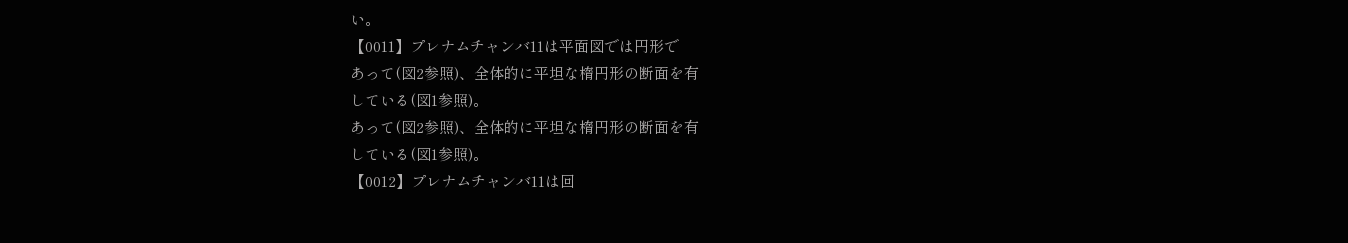い。
【0011】プレナムチャンバ11は平面図では円形で
あって(図2参照)、全体的に平坦な楕円形の断面を有
している(図1参照)。
あって(図2参照)、全体的に平坦な楕円形の断面を有
している(図1参照)。
【0012】プレナムチャンバ11は回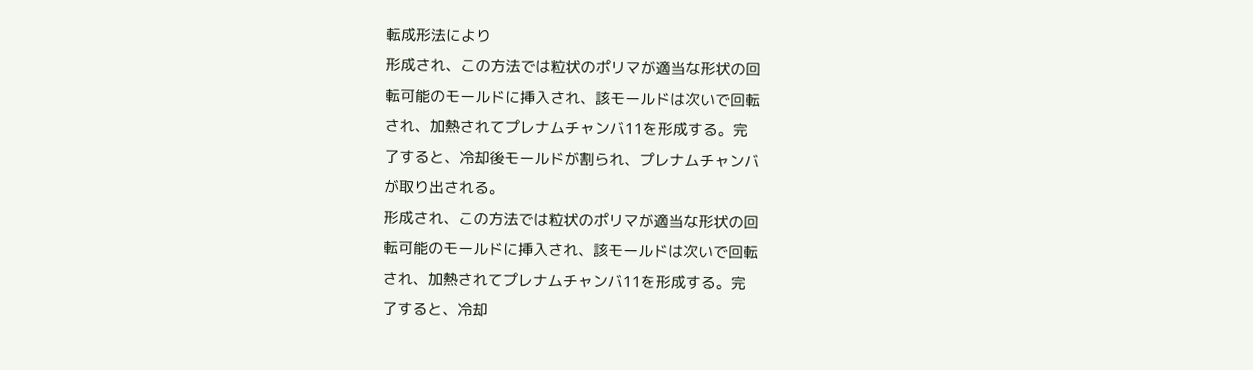転成形法により
形成され、この方法では粒状のポリマが適当な形状の回
転可能のモールドに挿入され、該モールドは次いで回転
され、加熱されてプレナムチャンバ11を形成する。完
了すると、冷却後モールドが割られ、プレナムチャンバ
が取り出される。
形成され、この方法では粒状のポリマが適当な形状の回
転可能のモールドに挿入され、該モールドは次いで回転
され、加熱されてプレナムチャンバ11を形成する。完
了すると、冷却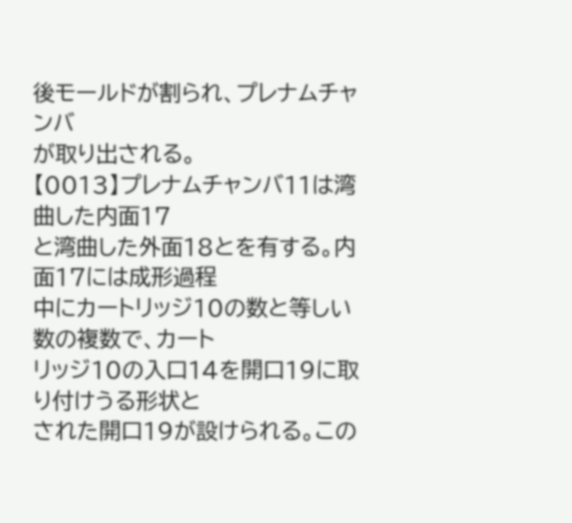後モールドが割られ、プレナムチャンバ
が取り出される。
【0013】プレナムチャンバ11は湾曲した内面17
と湾曲した外面18とを有する。内面17には成形過程
中にカートリッジ10の数と等しい数の複数で、カート
リッジ10の入口14を開口19に取り付けうる形状と
された開口19が設けられる。この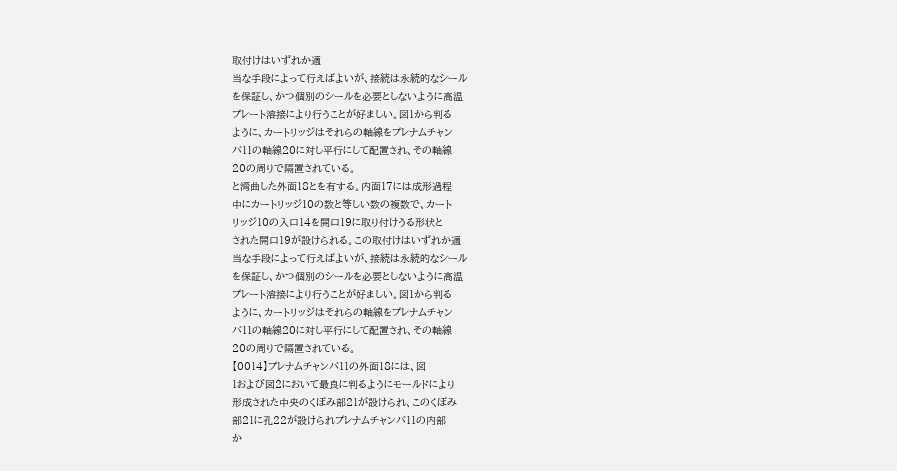取付けはいずれか適
当な手段によって行えばよいが、接続は永続的なシール
を保証し、かつ個別のシールを必要としないように高温
プレート溶接により行うことが好ましい。図1から判る
ように、カートリッジはそれらの軸線をプレナムチャン
バ11の軸線20に対し平行にして配置され、その軸線
20の周りで隔置されている。
と湾曲した外面18とを有する。内面17には成形過程
中にカートリッジ10の数と等しい数の複数で、カート
リッジ10の入口14を開口19に取り付けうる形状と
された開口19が設けられる。この取付けはいずれか適
当な手段によって行えばよいが、接続は永続的なシール
を保証し、かつ個別のシールを必要としないように高温
プレート溶接により行うことが好ましい。図1から判る
ように、カートリッジはそれらの軸線をプレナムチャン
バ11の軸線20に対し平行にして配置され、その軸線
20の周りで隔置されている。
【0014】プレナムチャンバ11の外面18には、図
1および図2において最良に判るようにモールドにより
形成された中央のくぼみ部21が設けられ、このくぼみ
部21に孔22が設けられプレナムチャンバ11の内部
か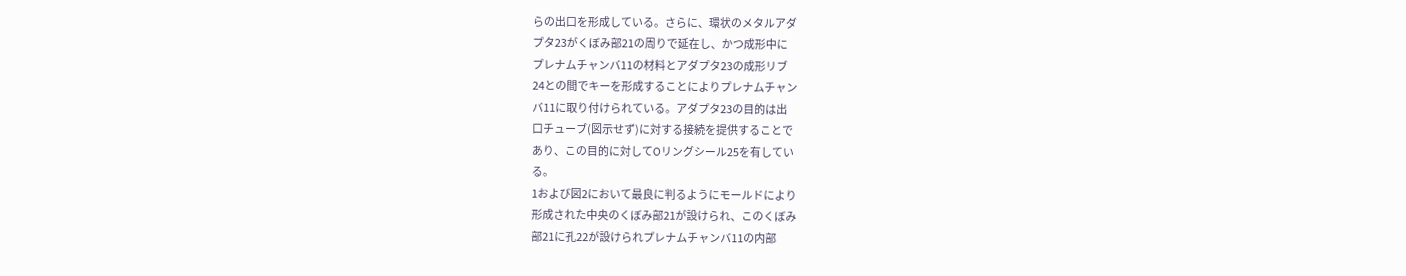らの出口を形成している。さらに、環状のメタルアダ
プタ23がくぼみ部21の周りで延在し、かつ成形中に
プレナムチャンバ11の材料とアダプタ23の成形リブ
24との間でキーを形成することによりプレナムチャン
バ11に取り付けられている。アダプタ23の目的は出
口チューブ(図示せず)に対する接続を提供することで
あり、この目的に対してOリングシール25を有してい
る。
1および図2において最良に判るようにモールドにより
形成された中央のくぼみ部21が設けられ、このくぼみ
部21に孔22が設けられプレナムチャンバ11の内部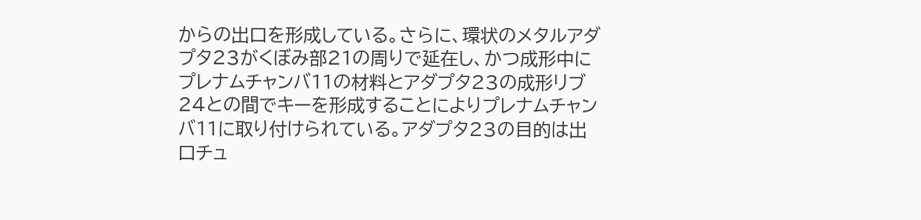からの出口を形成している。さらに、環状のメタルアダ
プタ23がくぼみ部21の周りで延在し、かつ成形中に
プレナムチャンバ11の材料とアダプタ23の成形リブ
24との間でキーを形成することによりプレナムチャン
バ11に取り付けられている。アダプタ23の目的は出
口チュ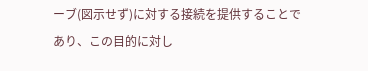ーブ(図示せず)に対する接続を提供することで
あり、この目的に対し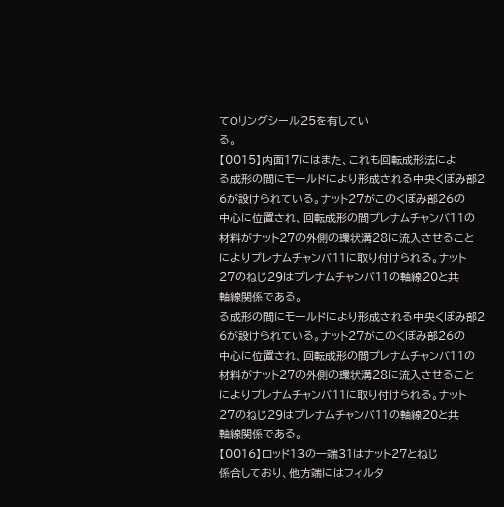てOリングシール25を有してい
る。
【0015】内面17にはまた、これも回転成形法によ
る成形の間にモールドにより形成される中央くぼみ部2
6が設けられている。ナット27がこのくぼみ部26の
中心に位置され、回転成形の間プレナムチャンバ11の
材料がナット27の外側の環状溝28に流入させること
によりプレナムチャンバ11に取り付けられる。ナット
27のねじ29はプレナムチャンバ11の軸線20と共
軸線関係である。
る成形の間にモールドにより形成される中央くぼみ部2
6が設けられている。ナット27がこのくぼみ部26の
中心に位置され、回転成形の間プレナムチャンバ11の
材料がナット27の外側の環状溝28に流入させること
によりプレナムチャンバ11に取り付けられる。ナット
27のねじ29はプレナムチャンバ11の軸線20と共
軸線関係である。
【0016】ロッド13の一端31はナット27とねじ
係合しており、他方端にはフィルタ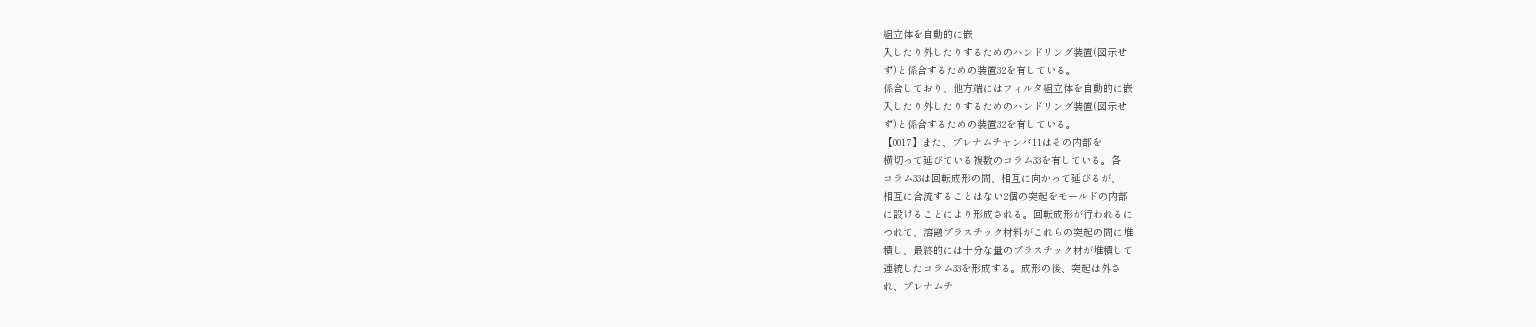組立体を自動的に嵌
入したり外したりするためのハンドリング装置(図示せ
ず)と係合するための装置32を有している。
係合しており、他方端にはフィルタ組立体を自動的に嵌
入したり外したりするためのハンドリング装置(図示せ
ず)と係合するための装置32を有している。
【0017】また、プレナムチャンバ11はその内部を
横切って延びている複数のコラム33を有している。各
コラム33は回転成形の間、相互に向かって延びるが、
相互に合流することはない2個の突起をモールドの内部
に設けることにより形成される。回転成形が行われるに
つれて、溶融プラスチック材料がこれらの突起の間に堆
積し、最終的には十分な量のプラスチック材が堆積して
連続したコラム33を形成する。成形の後、突起は外さ
れ、プレナムチ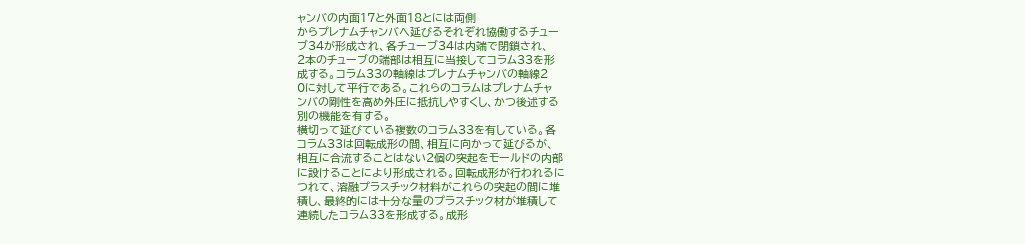ャンバの内面17と外面18とには両側
からプレナムチャンバへ延びるそれぞれ協働するチュー
ブ34が形成され、各チューブ34は内端で閉鎖され、
2本のチューブの端部は相互に当接してコラム33を形
成する。コラム33の軸線はプレナムチャンバの軸線2
0に対して平行である。これらのコラムはプレナムチャ
ンバの剛性を高め外圧に抵抗しやすくし、かつ後述する
別の機能を有する。
横切って延びている複数のコラム33を有している。各
コラム33は回転成形の間、相互に向かって延びるが、
相互に合流することはない2個の突起をモールドの内部
に設けることにより形成される。回転成形が行われるに
つれて、溶融プラスチック材料がこれらの突起の間に堆
積し、最終的には十分な量のプラスチック材が堆積して
連続したコラム33を形成する。成形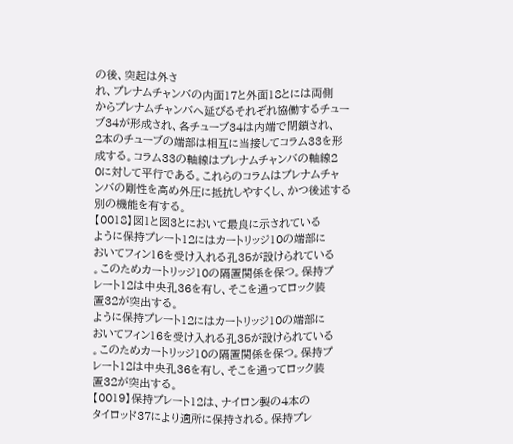の後、突起は外さ
れ、プレナムチャンバの内面17と外面18とには両側
からプレナムチャンバへ延びるそれぞれ協働するチュー
ブ34が形成され、各チューブ34は内端で閉鎖され、
2本のチューブの端部は相互に当接してコラム33を形
成する。コラム33の軸線はプレナムチャンバの軸線2
0に対して平行である。これらのコラムはプレナムチャ
ンバの剛性を高め外圧に抵抗しやすくし、かつ後述する
別の機能を有する。
【0018】図1と図3とにおいて最良に示されている
ように保持プレート12にはカートリッジ10の端部に
おいてフィン16を受け入れる孔35が設けられている
。このためカートリッジ10の隔置関係を保つ。保持プ
レート12は中央孔36を有し、そこを通ってロック装
置32が突出する。
ように保持プレート12にはカートリッジ10の端部に
おいてフィン16を受け入れる孔35が設けられている
。このためカートリッジ10の隔置関係を保つ。保持プ
レート12は中央孔36を有し、そこを通ってロック装
置32が突出する。
【0019】保持プレート12は、ナイロン製の4本の
タイロッド37により適所に保持される。保持プレ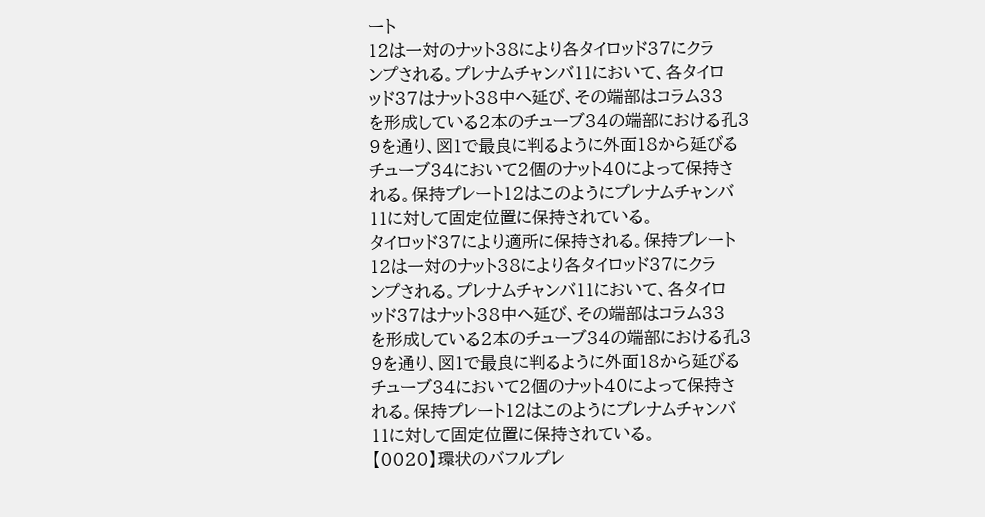ート
12は一対のナット38により各タイロッド37にクラ
ンプされる。プレナムチャンバ11において、各タイロ
ッド37はナット38中へ延び、その端部はコラム33
を形成している2本のチューブ34の端部における孔3
9を通り、図1で最良に判るように外面18から延びる
チューブ34において2個のナット40によって保持さ
れる。保持プレート12はこのようにプレナムチャンバ
11に対して固定位置に保持されている。
タイロッド37により適所に保持される。保持プレート
12は一対のナット38により各タイロッド37にクラ
ンプされる。プレナムチャンバ11において、各タイロ
ッド37はナット38中へ延び、その端部はコラム33
を形成している2本のチューブ34の端部における孔3
9を通り、図1で最良に判るように外面18から延びる
チューブ34において2個のナット40によって保持さ
れる。保持プレート12はこのようにプレナムチャンバ
11に対して固定位置に保持されている。
【0020】環状のバフルプレ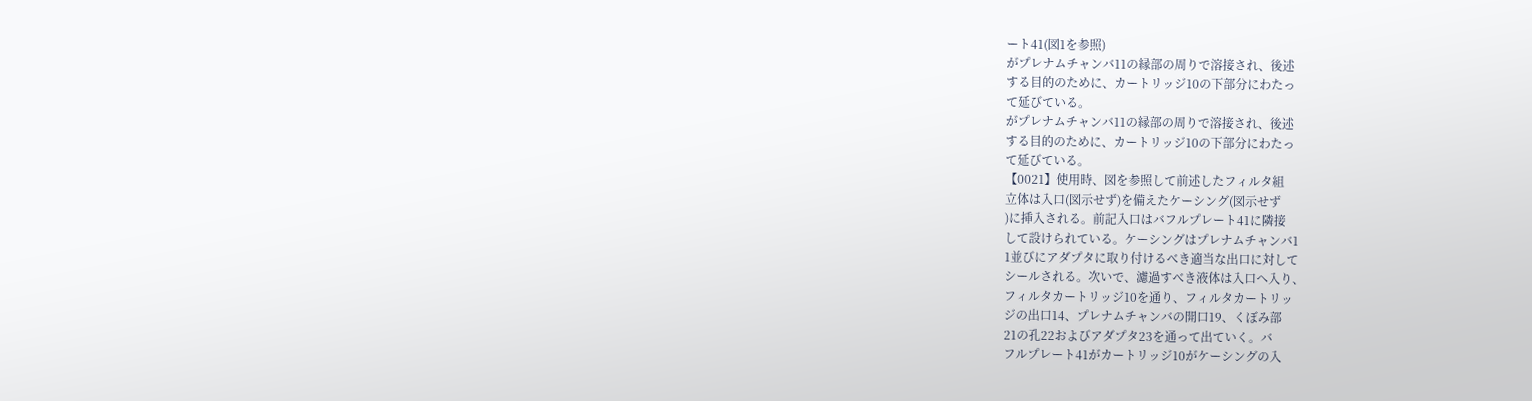ート41(図1を参照)
がプレナムチャンバ11の縁部の周りで溶接され、後述
する目的のために、カートリッジ10の下部分にわたっ
て延びている。
がプレナムチャンバ11の縁部の周りで溶接され、後述
する目的のために、カートリッジ10の下部分にわたっ
て延びている。
【0021】使用時、図を参照して前述したフィルタ組
立体は入口(図示せず)を備えたケーシング(図示せず
)に挿入される。前記入口はバフルプレート41に隣接
して設けられている。ケーシングはプレナムチャンバ1
1並びにアダプタに取り付けるべき適当な出口に対して
シールされる。次いで、濾過すべき液体は入口へ入り、
フィルタカートリッジ10を通り、フィルタカートリッ
ジの出口14、プレナムチャンバの開口19、くぼみ部
21の孔22およびアダプタ23を通って出ていく。バ
フルプレート41がカートリッジ10がケーシングの入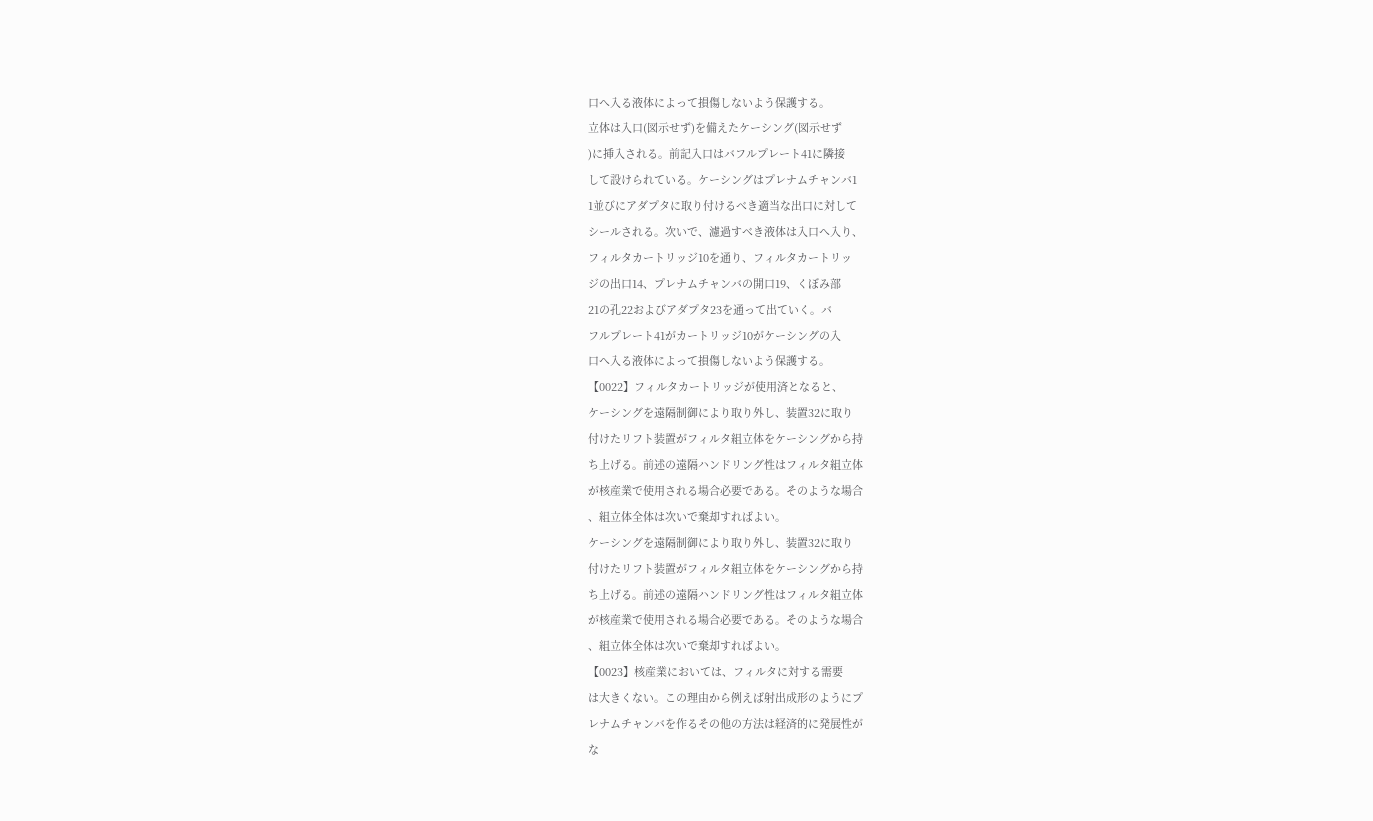口へ入る液体によって損傷しないよう保護する。
立体は入口(図示せず)を備えたケーシング(図示せず
)に挿入される。前記入口はバフルプレート41に隣接
して設けられている。ケーシングはプレナムチャンバ1
1並びにアダプタに取り付けるべき適当な出口に対して
シールされる。次いで、濾過すべき液体は入口へ入り、
フィルタカートリッジ10を通り、フィルタカートリッ
ジの出口14、プレナムチャンバの開口19、くぼみ部
21の孔22およびアダプタ23を通って出ていく。バ
フルプレート41がカートリッジ10がケーシングの入
口へ入る液体によって損傷しないよう保護する。
【0022】フィルタカートリッジが使用済となると、
ケーシングを遠隔制御により取り外し、装置32に取り
付けたリフト装置がフィルタ組立体をケーシングから持
ち上げる。前述の遠隔ハンドリング性はフィルタ組立体
が核産業で使用される場合必要である。そのような場合
、組立体全体は次いで棄却すればよい。
ケーシングを遠隔制御により取り外し、装置32に取り
付けたリフト装置がフィルタ組立体をケーシングから持
ち上げる。前述の遠隔ハンドリング性はフィルタ組立体
が核産業で使用される場合必要である。そのような場合
、組立体全体は次いで棄却すればよい。
【0023】核産業においては、フィルタに対する需要
は大きくない。この理由から例えば射出成形のようにプ
レナムチャンバを作るその他の方法は経済的に発展性が
な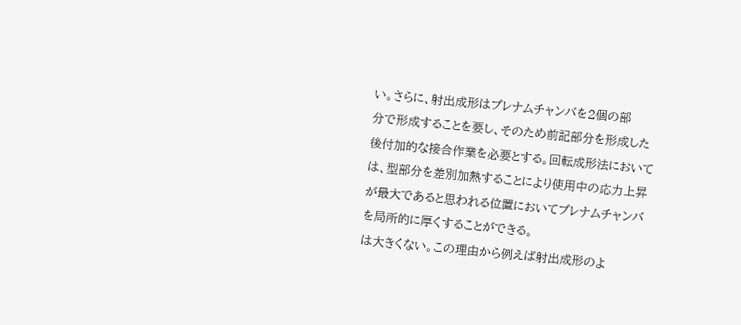い。さらに、射出成形はプレナムチャンバを2個の部
分で形成することを要し、そのため前記部分を形成した
後付加的な接合作業を必要とする。回転成形法において
は、型部分を差別加熱することにより使用中の応力上昇
が最大であると思われる位置においてプレナムチャンバ
を局所的に厚くすることができる。
は大きくない。この理由から例えば射出成形のよ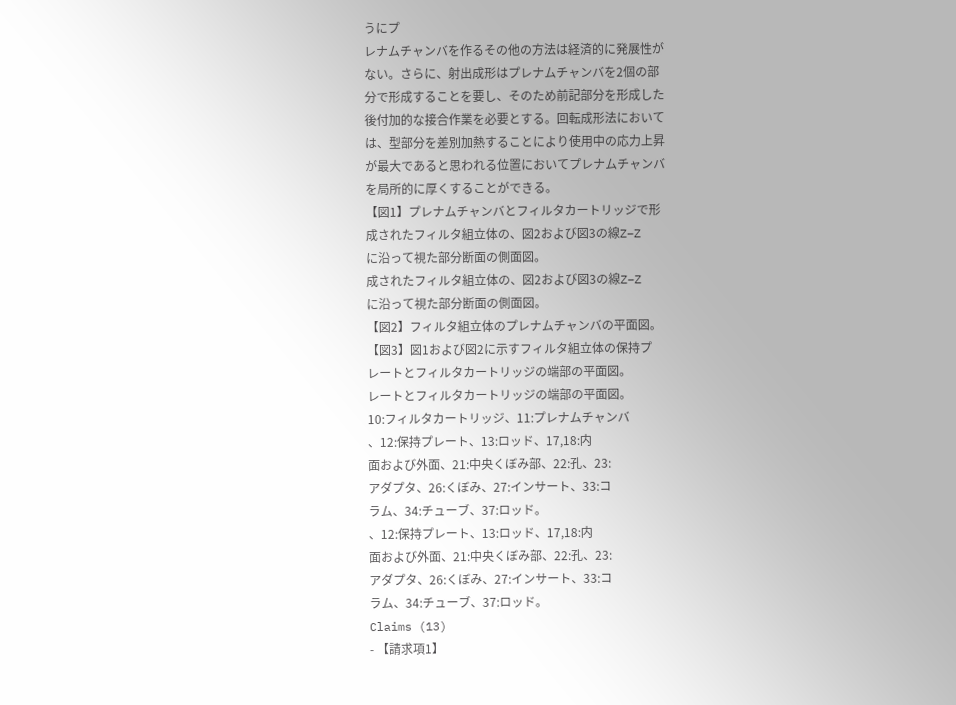うにプ
レナムチャンバを作るその他の方法は経済的に発展性が
ない。さらに、射出成形はプレナムチャンバを2個の部
分で形成することを要し、そのため前記部分を形成した
後付加的な接合作業を必要とする。回転成形法において
は、型部分を差別加熱することにより使用中の応力上昇
が最大であると思われる位置においてプレナムチャンバ
を局所的に厚くすることができる。
【図1】プレナムチャンバとフィルタカートリッジで形
成されたフィルタ組立体の、図2および図3の線Z−Z
に沿って視た部分断面の側面図。
成されたフィルタ組立体の、図2および図3の線Z−Z
に沿って視た部分断面の側面図。
【図2】フィルタ組立体のプレナムチャンバの平面図。
【図3】図1および図2に示すフィルタ組立体の保持プ
レートとフィルタカートリッジの端部の平面図。
レートとフィルタカートリッジの端部の平面図。
10:フィルタカートリッジ、11:プレナムチャンバ
、12:保持プレート、13:ロッド、17,18:内
面および外面、21:中央くぼみ部、22:孔、23:
アダプタ、26:くぼみ、27:インサート、33:コ
ラム、34:チューブ、37:ロッド。
、12:保持プレート、13:ロッド、17,18:内
面および外面、21:中央くぼみ部、22:孔、23:
アダプタ、26:くぼみ、27:インサート、33:コ
ラム、34:チューブ、37:ロッド。
Claims (13)
- 【請求項1】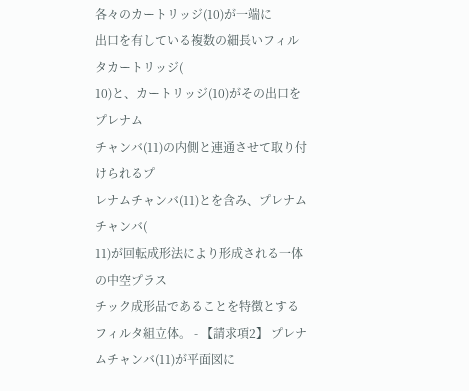各々のカートリッジ(10)が一端に
出口を有している複数の細長いフィルタカートリッジ(
10)と、カートリッジ(10)がその出口をプレナム
チャンバ(11)の内側と連通させて取り付けられるプ
レナムチャンバ(11)とを含み、プレナムチャンバ(
11)が回転成形法により形成される一体の中空プラス
チック成形品であることを特徴とするフィルタ組立体。 - 【請求項2】 プレナムチャンバ(11)が平面図に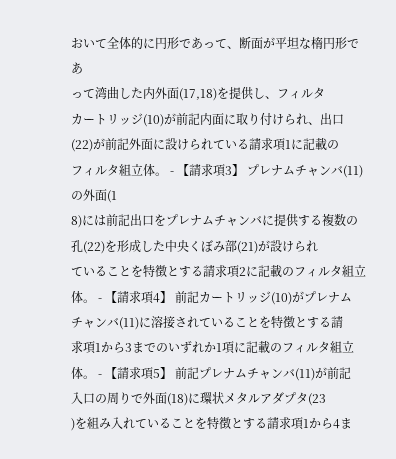おいて全体的に円形であって、断面が平坦な楕円形であ
って湾曲した内外面(17,18)を提供し、フィルタ
カートリッジ(10)が前記内面に取り付けられ、出口
(22)が前記外面に設けられている請求項1に記載の
フィルタ組立体。 - 【請求項3】 プレナムチャンバ(11)の外面(1
8)には前記出口をプレナムチャンバに提供する複数の
孔(22)を形成した中央くぼみ部(21)が設けられ
ていることを特徴とする請求項2に記載のフィルタ組立
体。 - 【請求項4】 前記カートリッジ(10)がプレナム
チャンバ(11)に溶接されていることを特徴とする請
求項1から3までのいずれか1項に記載のフィルタ組立
体。 - 【請求項5】 前記プレナムチャンバ(11)が前記
入口の周りで外面(18)に環状メタルアダプタ(23
)を組み入れていることを特徴とする請求項1から4ま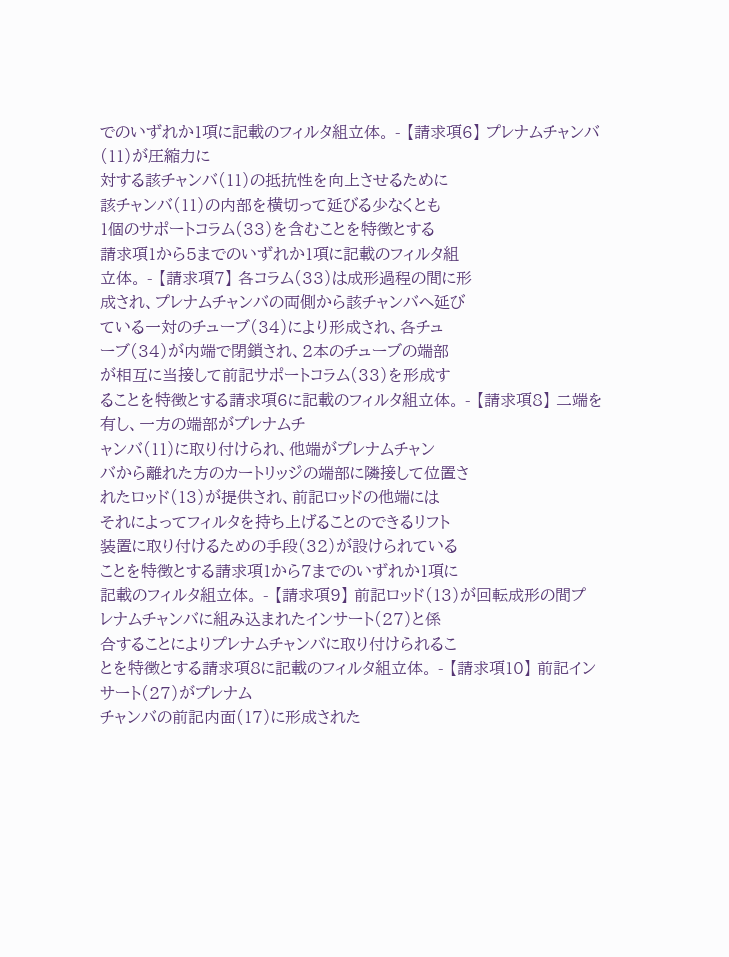でのいずれか1項に記載のフィルタ組立体。 - 【請求項6】 プレナムチャンバ(11)が圧縮力に
対する該チャンバ(11)の抵抗性を向上させるために
該チャンバ(11)の内部を横切って延びる少なくとも
1個のサポートコラム(33)を含むことを特徴とする
請求項1から5までのいずれか1項に記載のフィルタ組
立体。 - 【請求項7】 各コラム(33)は成形過程の間に形
成され、プレナムチャンバの両側から該チャンバへ延び
ている一対のチューブ(34)により形成され、各チュ
ーブ(34)が内端で閉鎖され、2本のチューブの端部
が相互に当接して前記サポートコラム(33)を形成す
ることを特徴とする請求項6に記載のフィルタ組立体。 - 【請求項8】 二端を有し、一方の端部がプレナムチ
ャンバ(11)に取り付けられ、他端がプレナムチャン
バから離れた方のカートリッジの端部に隣接して位置さ
れたロッド(13)が提供され、前記ロッドの他端には
それによってフィルタを持ち上げることのできるリフト
装置に取り付けるための手段(32)が設けられている
ことを特徴とする請求項1から7までのいずれか1項に
記載のフィルタ組立体。 - 【請求項9】 前記ロッド(13)が回転成形の間プ
レナムチャンバに組み込まれたインサート(27)と係
合することによりプレナムチャンバに取り付けられるこ
とを特徴とする請求項8に記載のフィルタ組立体。 - 【請求項10】 前記インサート(27)がプレナム
チャンバの前記内面(17)に形成された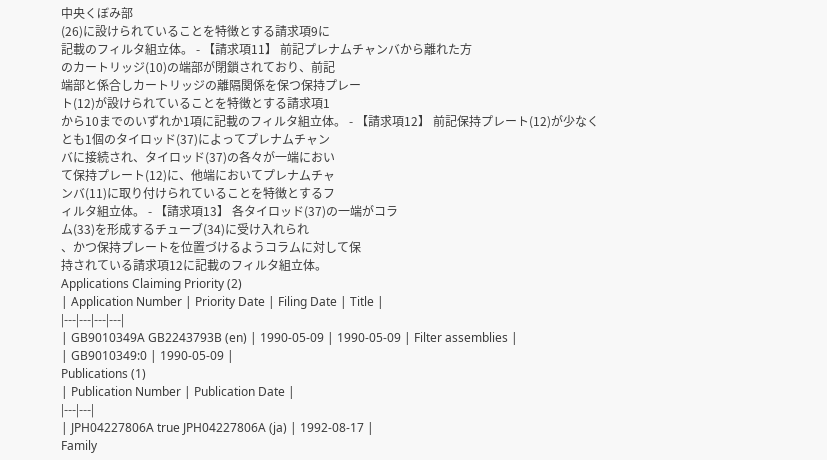中央くぼみ部
(26)に設けられていることを特徴とする請求項9に
記載のフィルタ組立体。 - 【請求項11】 前記プレナムチャンバから離れた方
のカートリッジ(10)の端部が閉鎖されており、前記
端部と係合しカートリッジの離隔関係を保つ保持プレー
ト(12)が設けられていることを特徴とする請求項1
から10までのいずれか1項に記載のフィルタ組立体。 - 【請求項12】 前記保持プレート(12)が少なく
とも1個のタイロッド(37)によってプレナムチャン
バに接続され、タイロッド(37)の各々が一端におい
て保持プレート(12)に、他端においてプレナムチャ
ンバ(11)に取り付けられていることを特徴とするフ
ィルタ組立体。 - 【請求項13】 各タイロッド(37)の一端がコラ
ム(33)を形成するチューブ(34)に受け入れられ
、かつ保持プレートを位置づけるようコラムに対して保
持されている請求項12に記載のフィルタ組立体。
Applications Claiming Priority (2)
| Application Number | Priority Date | Filing Date | Title |
|---|---|---|---|
| GB9010349A GB2243793B (en) | 1990-05-09 | 1990-05-09 | Filter assemblies |
| GB9010349:0 | 1990-05-09 |
Publications (1)
| Publication Number | Publication Date |
|---|---|
| JPH04227806A true JPH04227806A (ja) | 1992-08-17 |
Family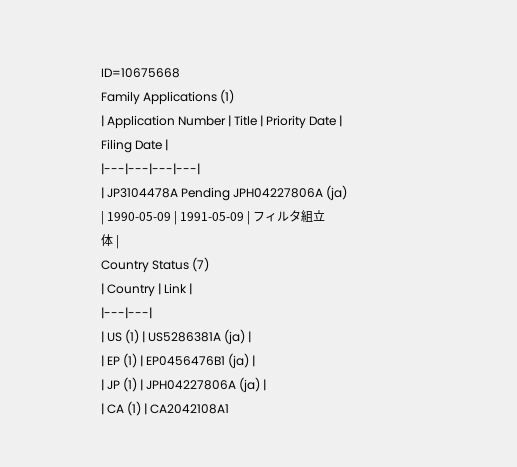ID=10675668
Family Applications (1)
| Application Number | Title | Priority Date | Filing Date |
|---|---|---|---|
| JP3104478A Pending JPH04227806A (ja) | 1990-05-09 | 1991-05-09 | フィルタ組立体 |
Country Status (7)
| Country | Link |
|---|---|
| US (1) | US5286381A (ja) |
| EP (1) | EP0456476B1 (ja) |
| JP (1) | JPH04227806A (ja) |
| CA (1) | CA2042108A1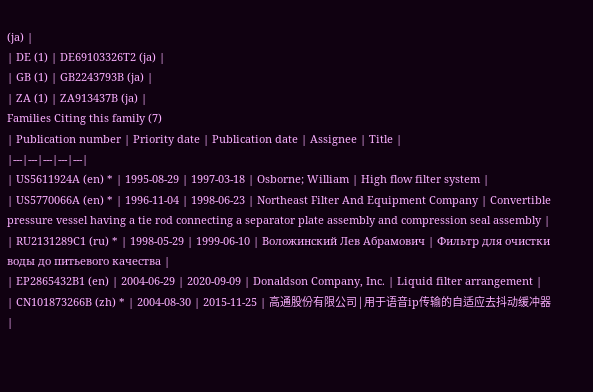(ja) |
| DE (1) | DE69103326T2 (ja) |
| GB (1) | GB2243793B (ja) |
| ZA (1) | ZA913437B (ja) |
Families Citing this family (7)
| Publication number | Priority date | Publication date | Assignee | Title |
|---|---|---|---|---|
| US5611924A (en) * | 1995-08-29 | 1997-03-18 | Osborne; William | High flow filter system |
| US5770066A (en) * | 1996-11-04 | 1998-06-23 | Northeast Filter And Equipment Company | Convertible pressure vessel having a tie rod connecting a separator plate assembly and compression seal assembly |
| RU2131289C1 (ru) * | 1998-05-29 | 1999-06-10 | Воложинский Лев Абрамович | Фильтр для очистки воды до питьевого качества |
| EP2865432B1 (en) | 2004-06-29 | 2020-09-09 | Donaldson Company, Inc. | Liquid filter arrangement |
| CN101873266B (zh) * | 2004-08-30 | 2015-11-25 | 高通股份有限公司 | 用于语音ip传输的自适应去抖动缓冲器 |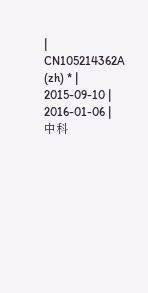| CN105214362A (zh) * | 2015-09-10 | 2016-01-06 | 中科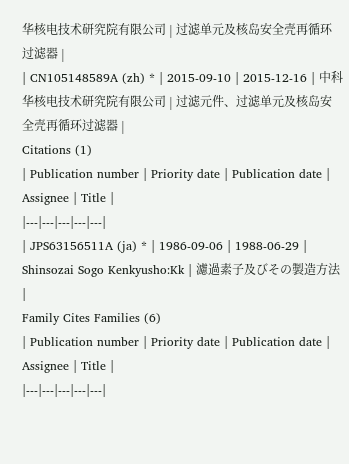华核电技术研究院有限公司 | 过滤单元及核岛安全壳再循环过滤器 |
| CN105148589A (zh) * | 2015-09-10 | 2015-12-16 | 中科华核电技术研究院有限公司 | 过滤元件、过滤单元及核岛安全壳再循环过滤器 |
Citations (1)
| Publication number | Priority date | Publication date | Assignee | Title |
|---|---|---|---|---|
| JPS63156511A (ja) * | 1986-09-06 | 1988-06-29 | Shinsozai Sogo Kenkyusho:Kk | 濾過素子及びその製造方法 |
Family Cites Families (6)
| Publication number | Priority date | Publication date | Assignee | Title |
|---|---|---|---|---|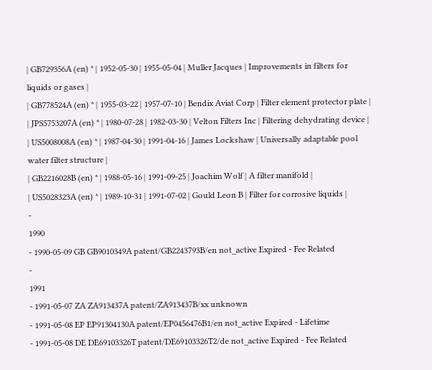| GB729356A (en) * | 1952-05-30 | 1955-05-04 | Muller Jacques | Improvements in filters for liquids or gases |
| GB778524A (en) * | 1955-03-22 | 1957-07-10 | Bendix Aviat Corp | Filter element protector plate |
| JPS5753207A (en) * | 1980-07-28 | 1982-03-30 | Velton Filters Inc | Filtering dehydrating device |
| US5008008A (en) * | 1987-04-30 | 1991-04-16 | James Lockshaw | Universally adaptable pool water filter structure |
| GB2216028B (en) * | 1988-05-16 | 1991-09-25 | Joachim Wolf | A filter manifold |
| US5028323A (en) * | 1989-10-31 | 1991-07-02 | Gould Leon B | Filter for corrosive liquids |
-
1990
- 1990-05-09 GB GB9010349A patent/GB2243793B/en not_active Expired - Fee Related
-
1991
- 1991-05-07 ZA ZA913437A patent/ZA913437B/xx unknown
- 1991-05-08 EP EP91304130A patent/EP0456476B1/en not_active Expired - Lifetime
- 1991-05-08 DE DE69103326T patent/DE69103326T2/de not_active Expired - Fee Related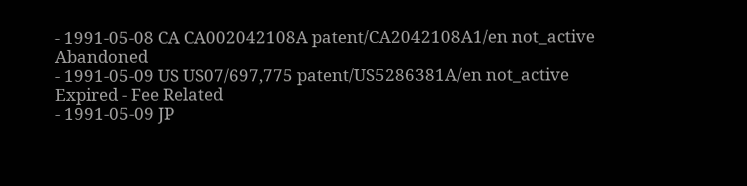- 1991-05-08 CA CA002042108A patent/CA2042108A1/en not_active Abandoned
- 1991-05-09 US US07/697,775 patent/US5286381A/en not_active Expired - Fee Related
- 1991-05-09 JP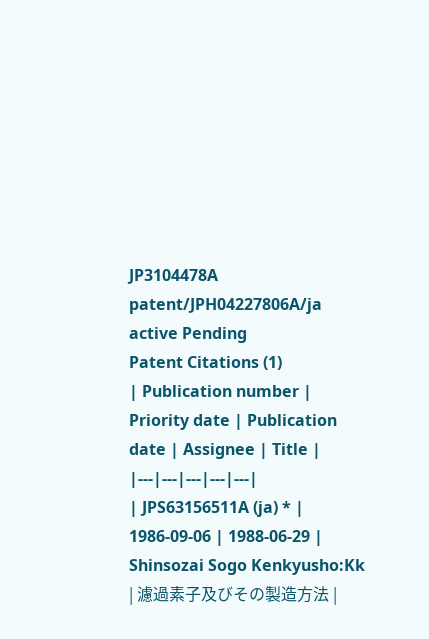JP3104478A patent/JPH04227806A/ja active Pending
Patent Citations (1)
| Publication number | Priority date | Publication date | Assignee | Title |
|---|---|---|---|---|
| JPS63156511A (ja) * | 1986-09-06 | 1988-06-29 | Shinsozai Sogo Kenkyusho:Kk | 濾過素子及びその製造方法 |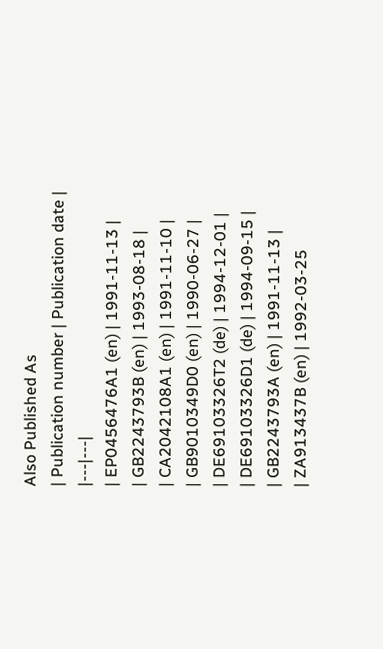Also Published As
| Publication number | Publication date |
|---|---|
| EP0456476A1 (en) | 1991-11-13 |
| GB2243793B (en) | 1993-08-18 |
| CA2042108A1 (en) | 1991-11-10 |
| GB9010349D0 (en) | 1990-06-27 |
| DE69103326T2 (de) | 1994-12-01 |
| DE69103326D1 (de) | 1994-09-15 |
| GB2243793A (en) | 1991-11-13 |
| ZA913437B (en) | 1992-03-25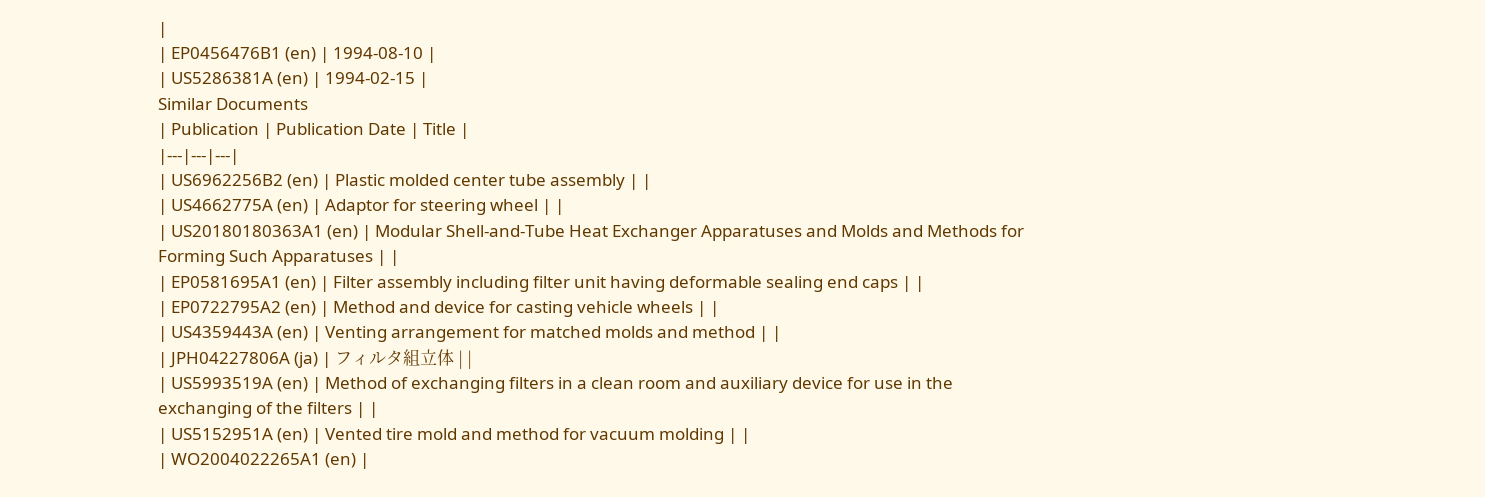|
| EP0456476B1 (en) | 1994-08-10 |
| US5286381A (en) | 1994-02-15 |
Similar Documents
| Publication | Publication Date | Title |
|---|---|---|
| US6962256B2 (en) | Plastic molded center tube assembly | |
| US4662775A (en) | Adaptor for steering wheel | |
| US20180180363A1 (en) | Modular Shell-and-Tube Heat Exchanger Apparatuses and Molds and Methods for Forming Such Apparatuses | |
| EP0581695A1 (en) | Filter assembly including filter unit having deformable sealing end caps | |
| EP0722795A2 (en) | Method and device for casting vehicle wheels | |
| US4359443A (en) | Venting arrangement for matched molds and method | |
| JPH04227806A (ja) | フィルタ組立体 | |
| US5993519A (en) | Method of exchanging filters in a clean room and auxiliary device for use in the exchanging of the filters | |
| US5152951A (en) | Vented tire mold and method for vacuum molding | |
| WO2004022265A1 (en) |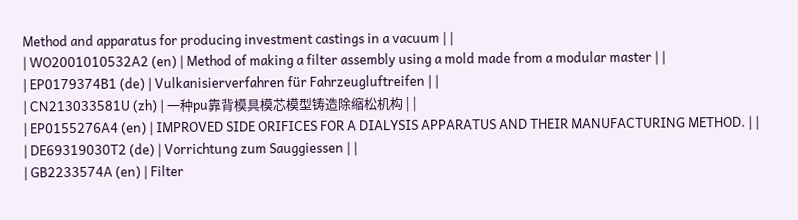Method and apparatus for producing investment castings in a vacuum | |
| WO2001010532A2 (en) | Method of making a filter assembly using a mold made from a modular master | |
| EP0179374B1 (de) | Vulkanisierverfahren für Fahrzeugluftreifen | |
| CN213033581U (zh) | 一种pu靠背模具模芯模型铸造除缩松机构 | |
| EP0155276A4 (en) | IMPROVED SIDE ORIFICES FOR A DIALYSIS APPARATUS AND THEIR MANUFACTURING METHOD. | |
| DE69319030T2 (de) | Vorrichtung zum Sauggiessen | |
| GB2233574A (en) | Filter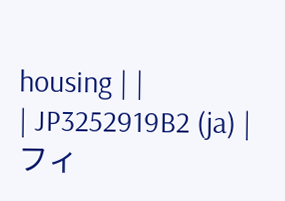housing | |
| JP3252919B2 (ja) | フィ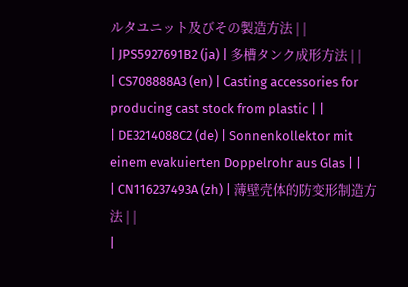ルタユニット及びその製造方法 | |
| JPS5927691B2 (ja) | 多槽タンク成形方法 | |
| CS708888A3 (en) | Casting accessories for producing cast stock from plastic | |
| DE3214088C2 (de) | Sonnenkollektor mit einem evakuierten Doppelrohr aus Glas | |
| CN116237493A (zh) | 薄壁壳体的防变形制造方法 | |
|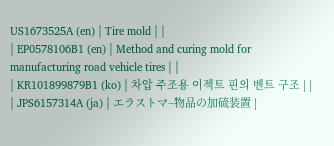US1673525A (en) | Tire mold | |
| EP0578106B1 (en) | Method and curing mold for manufacturing road vehicle tires | |
| KR101899879B1 (ko) | 차압 주조용 이젝트 핀의 벤트 구조 | |
| JPS6157314A (ja) | エラストマ−物品の加硫装置 |